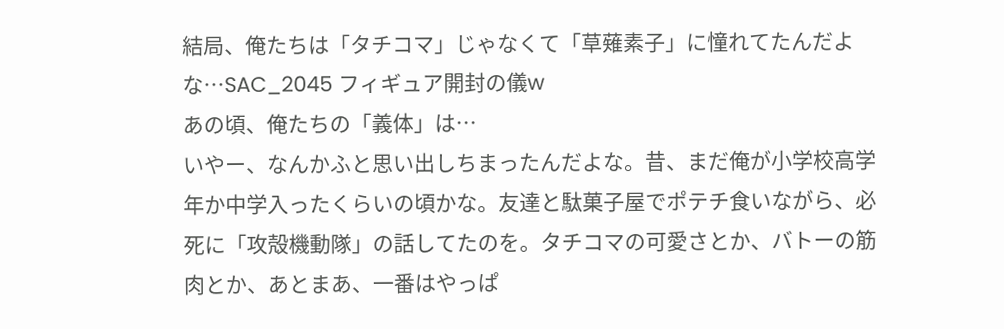結局、俺たちは「タチコマ」じゃなくて「草薙素子」に憧れてたんだよな…SAC_2045 フィギュア開封の儀w
あの頃、俺たちの「義体」は…
いやー、なんかふと思い出しちまったんだよな。昔、まだ俺が小学校高学年か中学入ったくらいの頃かな。友達と駄菓子屋でポテチ食いながら、必死に「攻殻機動隊」の話してたのを。タチコマの可愛さとか、バトーの筋肉とか、あとまあ、一番はやっぱ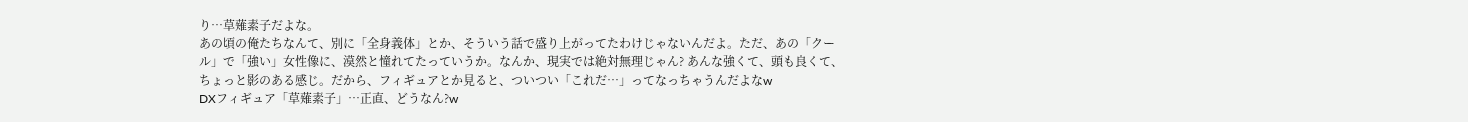り…草薙素子だよな。
あの頃の俺たちなんて、別に「全身義体」とか、そういう話で盛り上がってたわけじゃないんだよ。ただ、あの「クール」で「強い」女性像に、漠然と憧れてたっていうか。なんか、現実では絶対無理じゃん? あんな強くて、頭も良くて、ちょっと影のある感じ。だから、フィギュアとか見ると、ついつい「これだ…」ってなっちゃうんだよなw
DXフィギュア「草薙素子」…正直、どうなん?w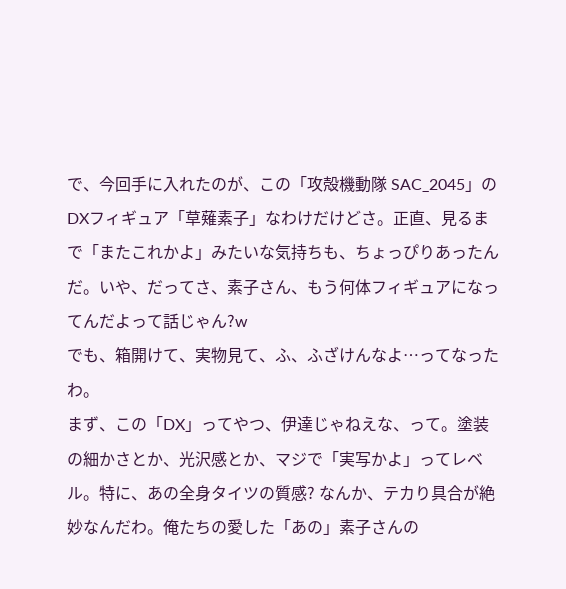で、今回手に入れたのが、この「攻殻機動隊 SAC_2045」のDXフィギュア「草薙素子」なわけだけどさ。正直、見るまで「またこれかよ」みたいな気持ちも、ちょっぴりあったんだ。いや、だってさ、素子さん、もう何体フィギュアになってんだよって話じゃん?w
でも、箱開けて、実物見て、ふ、ふざけんなよ…ってなったわ。
まず、この「DX」ってやつ、伊達じゃねえな、って。塗装の細かさとか、光沢感とか、マジで「実写かよ」ってレベル。特に、あの全身タイツの質感? なんか、テカり具合が絶妙なんだわ。俺たちの愛した「あの」素子さんの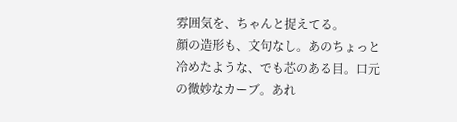雰囲気を、ちゃんと捉えてる。
顔の造形も、文句なし。あのちょっと冷めたような、でも芯のある目。口元の微妙なカーブ。あれ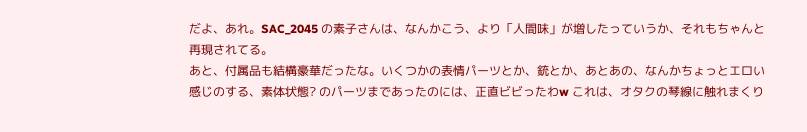だよ、あれ。SAC_2045 の素子さんは、なんかこう、より「人間味」が増したっていうか、それもちゃんと再現されてる。
あと、付属品も結構豪華だったな。いくつかの表情パーツとか、銃とか、あとあの、なんかちょっとエロい感じのする、素体状態? のパーツまであったのには、正直ビビったわw これは、オタクの琴線に触れまくり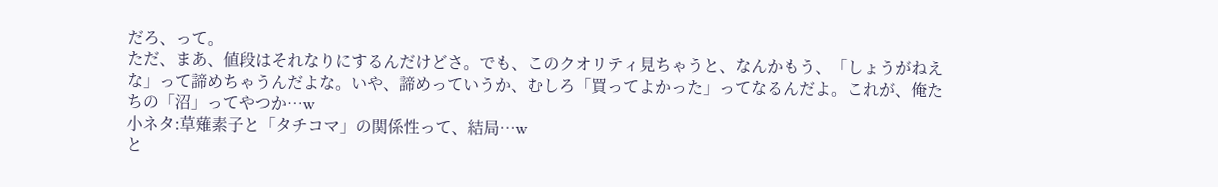だろ、って。
ただ、まあ、値段はそれなりにするんだけどさ。でも、このクオリティ見ちゃうと、なんかもう、「しょうがねえな」って諦めちゃうんだよな。いや、諦めっていうか、むしろ「買ってよかった」ってなるんだよ。これが、俺たちの「沼」ってやつか…w
小ネタ:草薙素子と「タチコマ」の関係性って、結局…w
と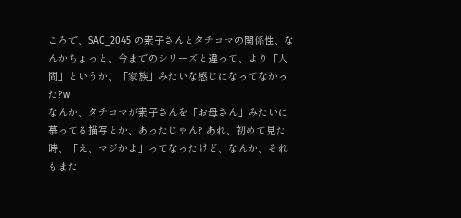ころで、SAC_2045 の素子さんとタチコマの関係性、なんかちょっと、今までのシリーズと違って、より「人間」というか、「家族」みたいな感じになってなかった?w
なんか、タチコマが素子さんを「お母さん」みたいに慕ってる描写とか、あったじゃん? あれ、初めて見た時、「え、マジかよ」ってなったけど、なんか、それもまた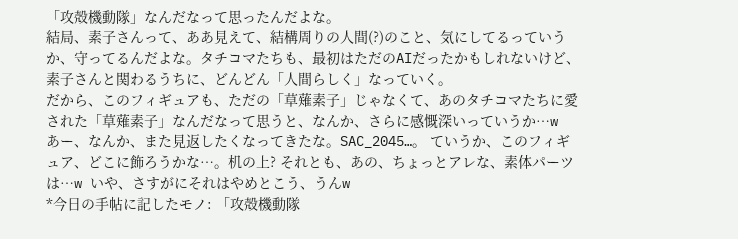「攻殻機動隊」なんだなって思ったんだよな。
結局、素子さんって、ああ見えて、結構周りの人間(?)のこと、気にしてるっていうか、守ってるんだよな。タチコマたちも、最初はただのAIだったかもしれないけど、素子さんと関わるうちに、どんどん「人間らしく」なっていく。
だから、このフィギュアも、ただの「草薙素子」じゃなくて、あのタチコマたちに愛された「草薙素子」なんだなって思うと、なんか、さらに感慨深いっていうか…w
あー、なんか、また見返したくなってきたな。SAC_2045…。 ていうか、このフィギュア、どこに飾ろうかな…。机の上? それとも、あの、ちょっとアレな、素体パーツは…w いや、さすがにそれはやめとこう、うんw
*今日の手帖に記したモノ: 「攻殻機動隊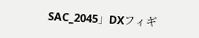SAC_2045」DXフィギ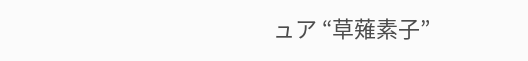ュア “草薙素子”